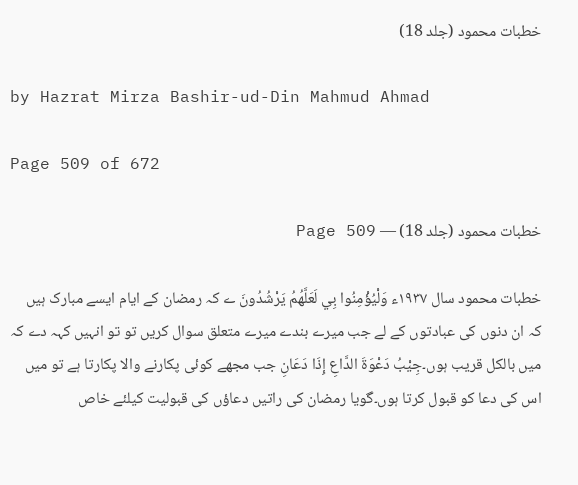خطبات محمود (جلد 18)

by Hazrat Mirza Bashir-ud-Din Mahmud Ahmad

Page 509 of 672

خطبات محمود (جلد 18) — Page 509

خطبات محمود سال ۱۹۳۷ء وَلْيُؤْمِنُوا بِي لَعَلَّهُمُ يَرْشُدُونَ ے کہ رمضان کے ایام ایسے مبارک ہیں کہ ان دنوں کی عبادتوں کے لے جب میرے بندے میرے متعلق سوال کریں تو تو انہیں کہہ دے کہ میں بالکل قریب ہوں۔جِيْبُ دَعْوَةَ الدَّاعِ إِذَا دَعَانِ جب مجھے کوئی پکارنے والا پکارتا ہے تو میں اس کی دعا کو قبول کرتا ہوں۔گویا رمضان کی راتیں دعاؤں کی قبولیت کیلئے خاص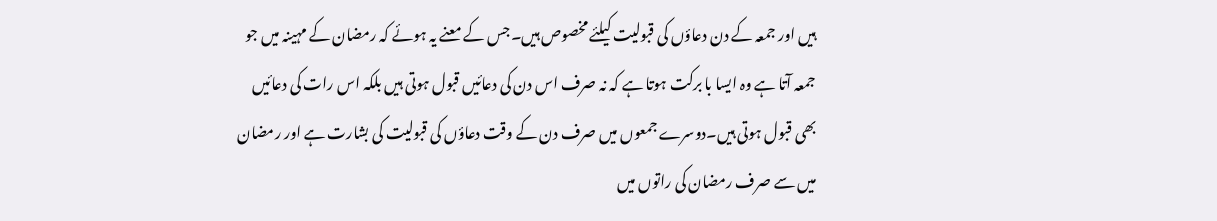ہیں اور جمعہ کے دن دعاؤں کی قبولیت کیلئے مخصوص ہیں۔جس کے معنے یہ ہوئے کہ رمضان کے مہینہ میں جو جمعہ آتا ہے وہ ایسا با برکت ہوتا ہے کہ نہ صرف اس دن کی دعائیں قبول ہوتی ہیں بلکہ اس رات کی دعائیں بھی قبول ہوتی ہیں۔دوسرے جمعوں میں صرف دن کے وقت دعاؤں کی قبولیت کی بشارت ہے اور رمضان میں سے صرف رمضان کی راتوں میں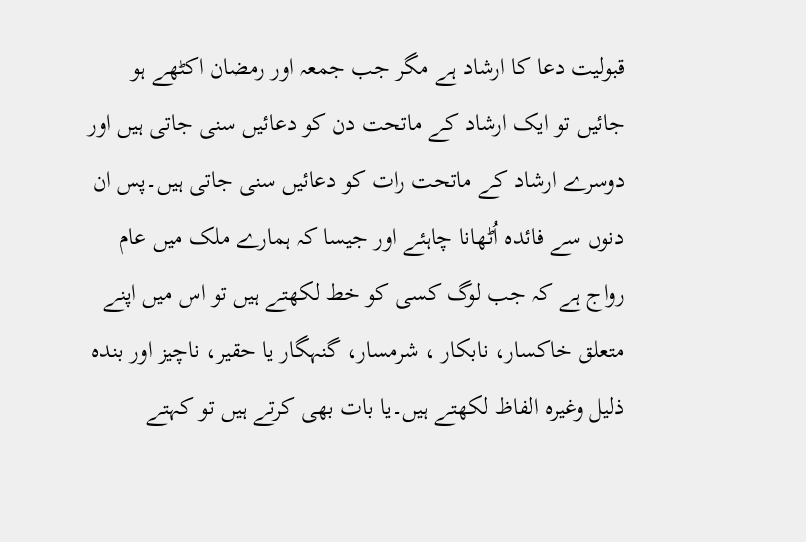قبولیت دعا کا ارشاد ہے مگر جب جمعہ اور رمضان اکٹھے ہو جائیں تو ایک ارشاد کے ماتحت دن کو دعائیں سنی جاتی ہیں اور دوسرے ارشاد کے ماتحت رات کو دعائیں سنی جاتی ہیں۔پس ان دنوں سے فائدہ اُٹھانا چاہئے اور جیسا کہ ہمارے ملک میں عام رواج ہے کہ جب لوگ کسی کو خط لکھتے ہیں تو اس میں اپنے متعلق خاکسار، نابکار ، شرمسار، گنہگار یا حقیر، ناچیز اور بندہ ذلیل وغیرہ الفاظ لکھتے ہیں۔یا بات بھی کرتے ہیں تو کہتے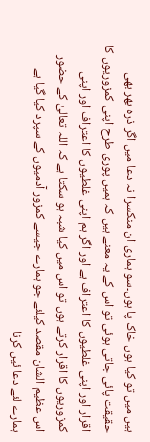ہیں میں تو کیا ہوں خاک پا ہوں۔سو ہماری ان منکسرا نہ دعا میں اگر ذرہ بھر بھی حقیقت پائی جاتی ہوئی تو اس کے یہ معنے ہیں کہ ہمیں پوری طرح اپنی کمزوریوں کا اقرار اور اپنی غلطیوں کا اعتراف ہے اور اگر ہم اپنی غلطیوں کا اعتراف اور اپنی کمزوریوں کا اقرار کرتے ہوں تو اس میں کیا شبہ ہو سکتا ہے کہ اللہ تعالیٰ کے حضور اس عظیم الشان مقصد کیلئے جو ہمارے جیسے کمزور آدمیوں کے سپرد کیا گیا ہے ہمارے لئے دعا ئیں کرنا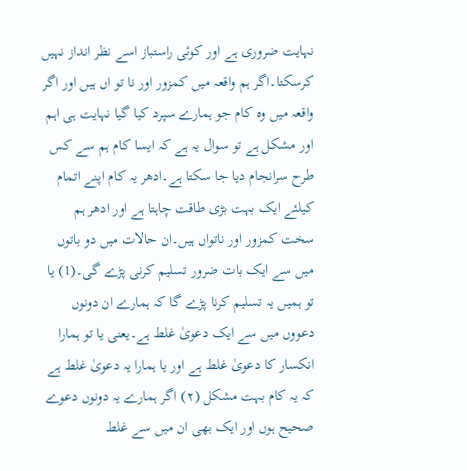نہایت ضروری ہے اور کوئی راستباز اسے نظر انداز نہیں کرسکتا۔اگر ہم واقعہ میں کمزور اور نا تو اں ہیں اور اگر واقعہ میں وہ کام جو ہمارے سپرد کیا گیا نہایت ہی اہم اور مشکل ہے تو سوال یہ ہے کہ ایسا کام ہم سے کس طرح سرانجام دیا جا سکتا ہے۔ادھر یہ کام اپنے اتمام کیلئے ایک بہت بڑی طاقت چاہتا ہے اور ادھر ہم سخت کمزور اور ناتواں ہیں۔ان حالات میں دو باتوں میں سے ایک بات ضرور تسلیم کرنی پڑے گی۔(1) یا تو ہمیں یہ تسلیم کرنا پڑے گا کہ ہمارے ان دونوں دعووں میں سے ایک دعویٰ غلط ہے۔یعنی یا تو ہمارا انکسار کا دعویٰ غلط ہے اور یا ہمارا یہ دعویٰ غلط ہے کہ یہ کام بہت مشکل (۲) اگر ہمارے یہ دونوں دعوے صحیح ہوں اور ایک بھی ان میں سے غلط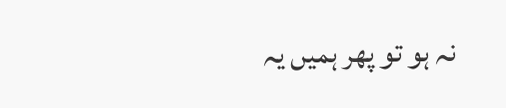نہ ہو تو پھر ہمیں یہ